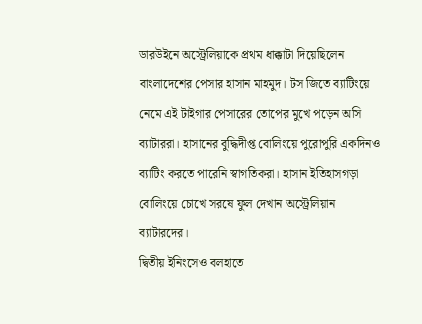ডারউইনে অস্ট্রেলিয়াকে প্রথম ধাক্কাটা দিয়েছিলেন বাংলাদেশের পেসার হাসান মাহমুদ। টস জিতে ব্যাটিংয়ে নেমে এই টাইগার পেসারের তোপের মুখে পড়েন অসি ব্যাটাররা। হাসানের বুদ্ধিদীপ্ত বোলিংয়ে পুরোপুরি একদিনও ব্যাটিং করতে পারেনি স্বাগতিকরা। হাসান ইতিহাসগড়া বোলিংয়ে চোখে সরষে ফুল দেখান অস্ট্রেলিয়ান ব্যাটারদের।
দ্বিতীয় ইনিংসেও বলহাতে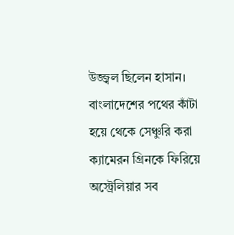উজ্জ্বল ছিলেন হাসান। বাংলাদেশের পথের কাঁটা হয়ে থেকে সেঞ্চুরি করা ক্যামেরন গ্রিনকে ফিরিয়ে অস্ট্রেলিয়ার সব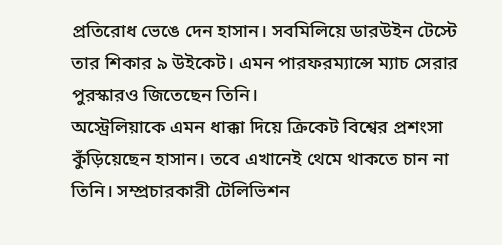প্রতিরোধ ভেঙে দেন হাসান। সবমিলিয়ে ডারউইন টেস্টে তার শিকার ৯ উইকেট। এমন পারফরম্যান্সে ম্যাচ সেরার পুরস্কারও জিতেছেন তিনি।
অস্ট্রেলিয়াকে এমন ধাক্কা দিয়ে ক্রিকেট বিশ্বের প্রশংসা কুঁড়িয়েছেন হাসান। তবে এখানেই থেমে থাকতে চান না তিনি। সম্প্রচারকারী টেলিভিশন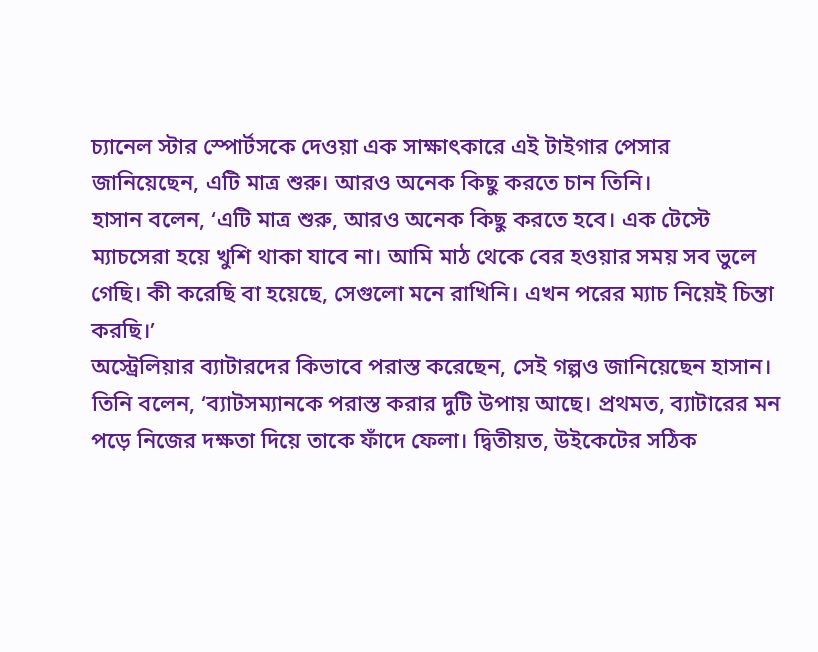চ্যানেল স্টার স্পোর্টসকে দেওয়া এক সাক্ষাৎকারে এই টাইগার পেসার জানিয়েছেন, এটি মাত্র শুরু। আরও অনেক কিছু করতে চান তিনি।
হাসান বলেন, ‘এটি মাত্র শুরু, আরও অনেক কিছু করতে হবে। এক টেস্টে ম্যাচসেরা হয়ে খুশি থাকা যাবে না। আমি মাঠ থেকে বের হওয়ার সময় সব ভুলে গেছি। কী করেছি বা হয়েছে, সেগুলো মনে রাখিনি। এখন পরের ম্যাচ নিয়েই চিন্তা করছি।’
অস্ট্রেলিয়ার ব্যাটারদের কিভাবে পরাস্ত করেছেন, সেই গল্পও জানিয়েছেন হাসান। তিনি বলেন, ‘ব্যাটসম্যানকে পরাস্ত করার দুটি উপায় আছে। প্রথমত, ব্যাটারের মন পড়ে নিজের দক্ষতা দিয়ে তাকে ফাঁদে ফেলা। দ্বিতীয়ত, উইকেটের সঠিক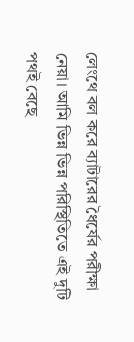লেংথে বল করে ব্যাটারের ধৈর্যের পরীক্ষা নেয়া। আমি ভিন্ন ভিন্ন পরিস্থিতিতে এই দুটি পথই বেছে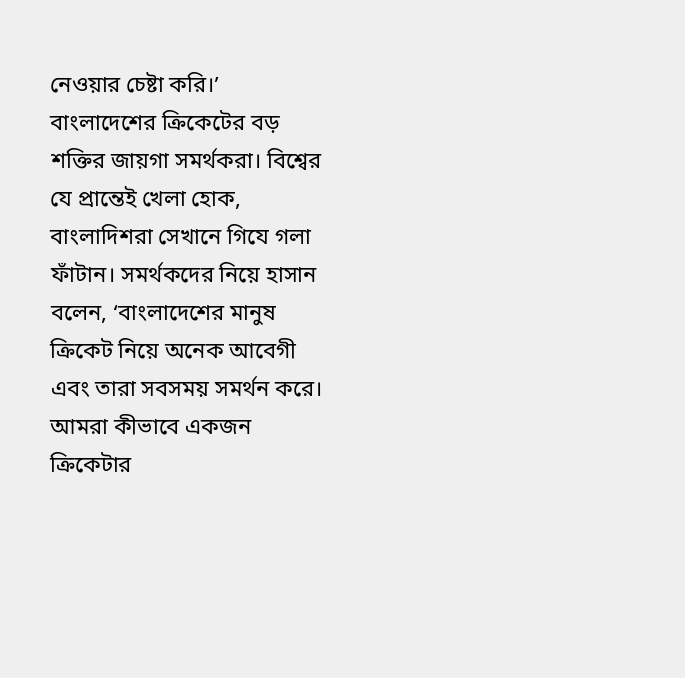নেওয়ার চেষ্টা করি।’
বাংলাদেশের ক্রিকেটের বড় শক্তির জায়গা সমর্থকরা। বিশ্বের যে প্রান্তেই খেলা হোক, বাংলাদিশরা সেখানে গিযে গলা ফাঁটান। সমর্থকদের নিয়ে হাসান বলেন, ‘বাংলাদেশের মানুষ ক্রিকেট নিয়ে অনেক আবেগী এবং তারা সবসময় সমর্থন করে। আমরা কীভাবে একজন ক্রিকেটার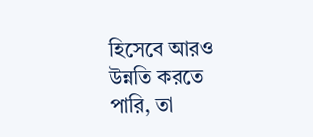হিসেবে আরও উন্নতি করতে পারি, তা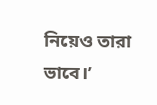নিয়েও তারা ভাবে।’